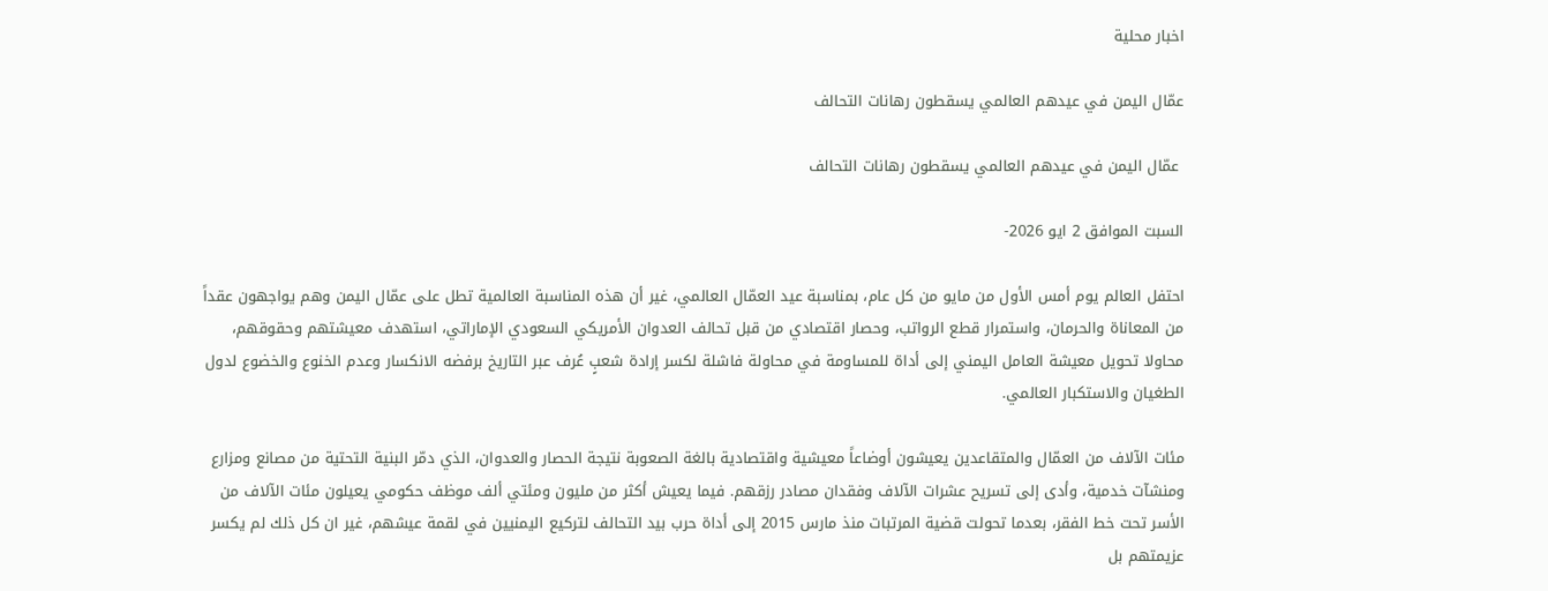اخبار محلية

عمّال اليمن في عيدهم العالمي يسقطون رهانات التحالف

 عمّال اليمن في عيدهم العالمي يسقطون رهانات التحالف

السبت الموافق 2 ايو 2026-

احتفل العالم يوم أمس الأول من مايو من كل عام، بمناسبة عيد العمّال العالمي، غير أن هذه المناسبة العالمية تطل على عمّال اليمن وهم يواجهون عقداً من المعاناة والحرمان، واستمرار قطع الرواتب، وحصار اقتصادي من قبل تحالف العدوان الأمريكي السعودي الإماراتي، استهدف معيشتهم وحقوقهم، محاولا تحويل معيشة العامل اليمني إلى أداة للمساومة في محاولة فاشلة لكسر إرادة شعبٍ عُرف عبر التاريخ برفضه الانكسار وعدم الخنوع والخضوع لدول الطغيان والاستكبار العالمي.

مئات الآلاف من العمّال والمتقاعدين يعيشون أوضاعاً معيشية واقتصادية بالغة الصعوبة نتيجة الحصار والعدوان، الذي دمّر البنية التحتية من مصانع ومزارع ومنشآت خدمية، وأدى إلى تسريح عشرات الآلاف وفقدان مصادر رزقهم. فيما يعيش أكثر من مليون ومئتي ألف موظف حكومي يعيلون مئات الآلاف من الأسر تحت خط الفقر، بعدما تحولت قضية المرتبات منذ مارس 2015 إلى أداة حرب بيد التحالف لتركيع اليمنيين في لقمة عيشهم، غير ان كل ذلك لم يكسر عزيمتهم بل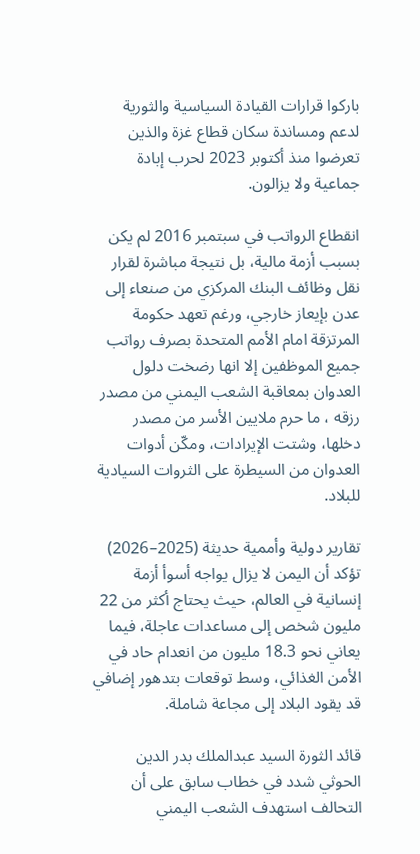باركوا قرارات القيادة السياسية والثورية لدعم ومساندة سكان قطاع غزة والذين تعرضوا منذ أكتوبر 2023 لحرب إبادة جماعية ولا يزالون.

انقطاع الرواتب في سبتمبر 2016 لم يكن بسبب أزمة مالية، بل نتيجة مباشرة لقرار نقل وظائف البنك المركزي من صنعاء إلى عدن بإيعاز خارجي، ورغم تعهد حكومة المرتزقة امام الأمم المتحدة بصرف رواتب جميع الموظفين إلا انها رضخت دلول العدوان بمعاقبة الشعب اليمني من مصدر رزقه ، ما حرم ملايين الأسر من مصدر دخلها، وشتت الإيرادات، ومكّن أدوات العدوان من السيطرة على الثروات السيادية للبلاد.

تقارير دولية وأممية حديثة (2025–2026) تؤكد أن اليمن لا يزال يواجه أسوأ أزمة إنسانية في العالم، حيث يحتاج أكثر من 22 مليون شخص إلى مساعدات عاجلة، فيما يعاني نحو 18.3 مليون من انعدام حاد في الأمن الغذائي، وسط توقعات بتدهور إضافي قد يقود البلاد إلى مجاعة شاملة.

قائد الثورة السيد عبدالملك بدر الدين الحوثي شدد في خطاب سابق على أن التحالف استهدف الشعب اليمني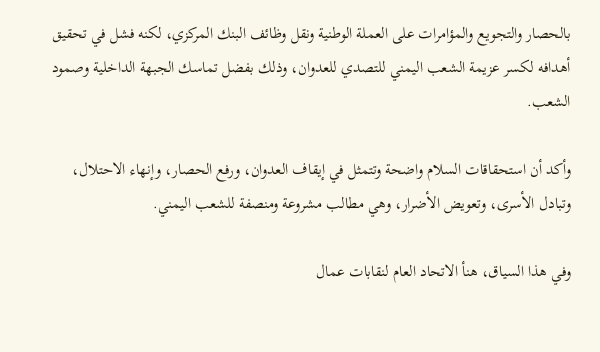بالحصار والتجويع والمؤامرات على العملة الوطنية ونقل وظائف البنك المركزي، لكنه فشل في تحقيق أهدافه لكسر عزيمة الشعب اليمني للتصدي للعدوان، وذلك بفضل تماسك الجبهة الداخلية وصمود الشعب.

وأكد أن استحقاقات السلام واضحة وتتمثل في إيقاف العدوان، ورفع الحصار، وإنهاء الاحتلال، وتبادل الأسرى، وتعويض الأضرار، وهي مطالب مشروعة ومنصفة للشعب اليمني.

وفي هذا السياق، هنأ الاتحاد العام لنقابات عمال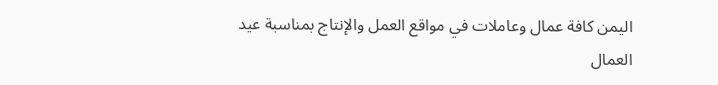اليمن كافة عمال وعاملات في مواقع العمل والإنتاج بمناسبة عيد العمال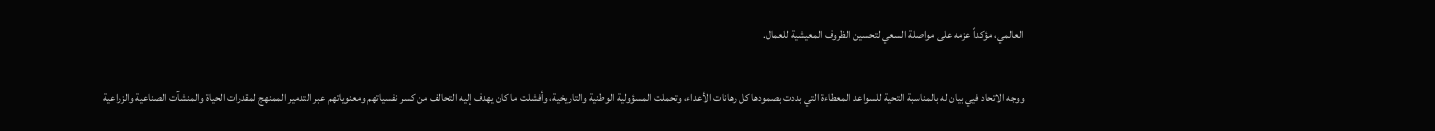العالمي، مؤكداً عزمه على مواصلة السعي لتحسين الظروف المعيشية للعمال.

ووجه الاتحاد فيي بيان له بالمناسبة التحية للسواعد المعطاءة التي بددت بصمودها كل رهانات الأعداء، وتحملت المسؤولية الوطنية والتاريخية، وأفشلت ما كان يهدف إليه التحالف من كسر نفسياتهم ومعنوياتهم عبر التدمير الممنهج لمقدرات الحياة والمنشآت الصناعية والزراعية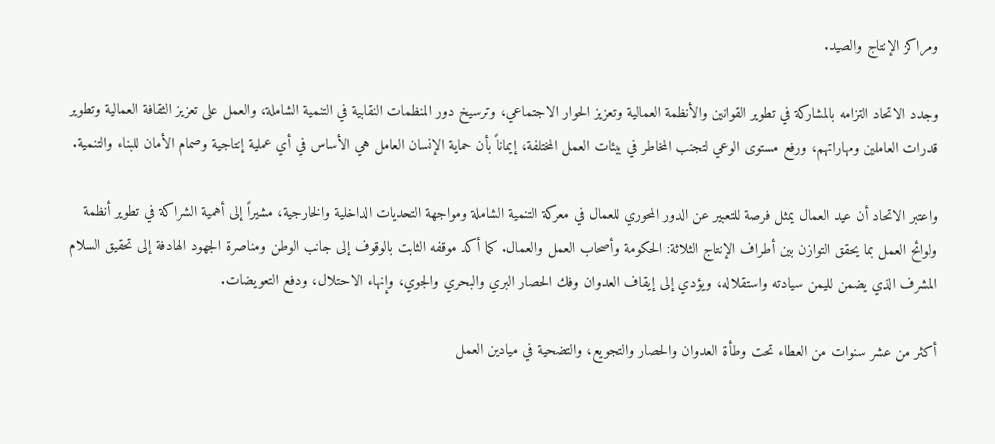ومراكز الإنتاج والصيد.

وجدد الاتحاد التزامه بالمشاركة في تطوير القوانين والأنظمة العمالية وتعزيز الحوار الاجتماعي، وترسيخ دور المنظمات النقابية في التنمية الشاملة، والعمل على تعزيز الثقافة العمالية وتطوير قدرات العاملين ومهاراتهم، ورفع مستوى الوعي لتجنب المخاطر في بيئات العمل المختلفة، إيماناً بأن حماية الإنسان العامل هي الأساس في أي عملية إنتاجية وصمام الأمان للبناء والتنمية.

واعتبر الاتحاد أن عيد العمال يمثل فرصة للتعبير عن الدور المحوري للعمال في معركة التنمية الشاملة ومواجهة التحديات الداخلية والخارجية، مشيراً إلى أهمية الشراكة في تطوير أنظمة ولوائح العمل بما يحقق التوازن بين أطراف الإنتاج الثلاثة: الحكومة وأصحاب العمل والعمال. كما أكد موقفه الثابت بالوقوف إلى جانب الوطن ومناصرة الجهود الهادفة إلى تحقيق السلام المشرف الذي يضمن لليمن سيادته واستقلاله، ويؤدي إلى إيقاف العدوان وفك الحصار البري والبحري والجوي، وإنهاء الاحتلال، ودفع التعويضات.

أكثر من عشر سنوات من العطاء تحت وطأة العدوان والحصار والتجويع، والتضحية في ميادين العمل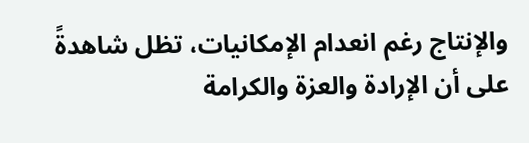والإنتاج رغم انعدام الإمكانيات، تظل شاهدةً على أن الإرادة والعزة والكرامة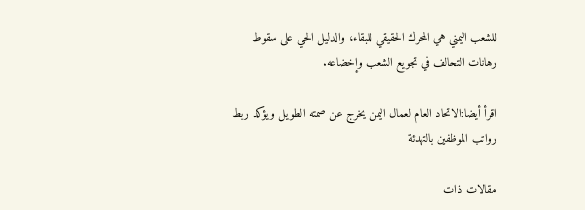للشعب اليمني هي المحرك الحقيقي للبقاء، والدليل الحي على سقوط رهانات التحالف في تجويع الشعب وإخضاعه.

اقرأ أيضا:الاتحاد العام لعمال اليمن يخرج عن صمته الطويل ويؤكد ربط رواتب الموظفين بالتهدئة

مقالات ذات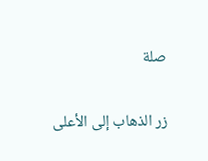صلة

زر الذهاب إلى الأعلى